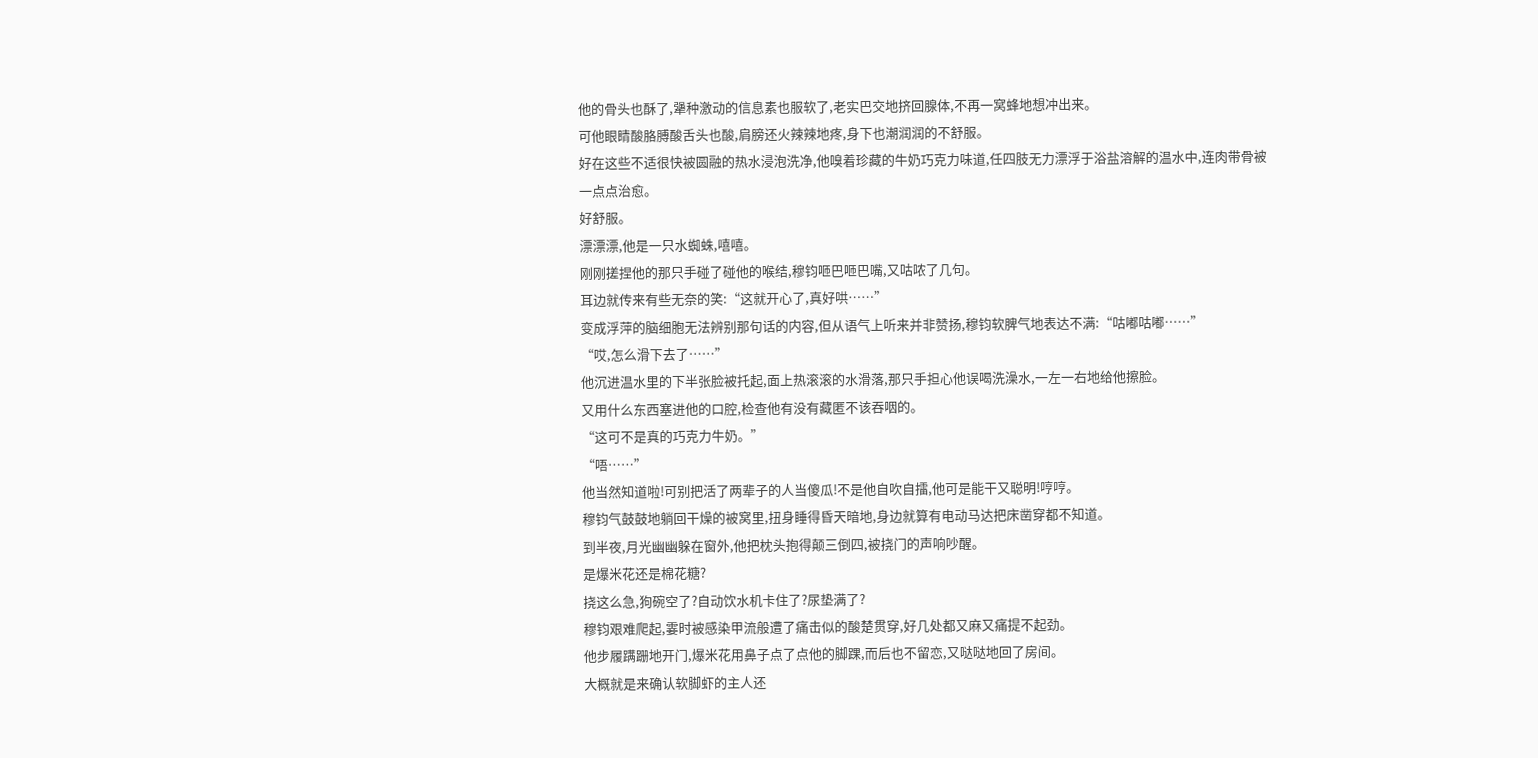他的骨头也酥了,犟种激动的信息素也服软了,老实巴交地挤回腺体,不再一窝蜂地想冲出来。
可他眼睛酸胳膊酸舌头也酸,肩膀还火辣辣地疼,身下也潮润润的不舒服。
好在这些不适很快被圆融的热水浸泡洗净,他嗅着珍藏的牛奶巧克力味道,任四肢无力漂浮于浴盐溶解的温水中,连肉带骨被一点点治愈。
好舒服。
漂漂漂,他是一只水蜘蛛,嘻嘻。
刚刚搓捏他的那只手碰了碰他的喉结,穆钧咂巴咂巴嘴,又咕哝了几句。
耳边就传来有些无奈的笑:“这就开心了,真好哄……”
变成浮萍的脑细胞无法辨别那句话的内容,但从语气上听来并非赞扬,穆钧软脾气地表达不满:“咕嘟咕嘟……”
“哎,怎么滑下去了……”
他沉进温水里的下半张脸被托起,面上热滚滚的水滑落,那只手担心他误喝洗澡水,一左一右地给他擦脸。
又用什么东西塞进他的口腔,检查他有没有藏匿不该吞咽的。
“这可不是真的巧克力牛奶。”
“唔……”
他当然知道啦!可别把活了两辈子的人当傻瓜!不是他自吹自擂,他可是能干又聪明!哼哼。
穆钧气鼓鼓地躺回干燥的被窝里,扭身睡得昏天暗地,身边就算有电动马达把床凿穿都不知道。
到半夜,月光幽幽躲在窗外,他把枕头抱得颠三倒四,被挠门的声响吵醒。
是爆米花还是棉花糖?
挠这么急,狗碗空了?自动饮水机卡住了?尿垫满了?
穆钧艰难爬起,霎时被感染甲流般遭了痛击似的酸楚贯穿,好几处都又麻又痛提不起劲。
他步履蹒跚地开门,爆米花用鼻子点了点他的脚踝,而后也不留恋,又哒哒地回了房间。
大概就是来确认软脚虾的主人还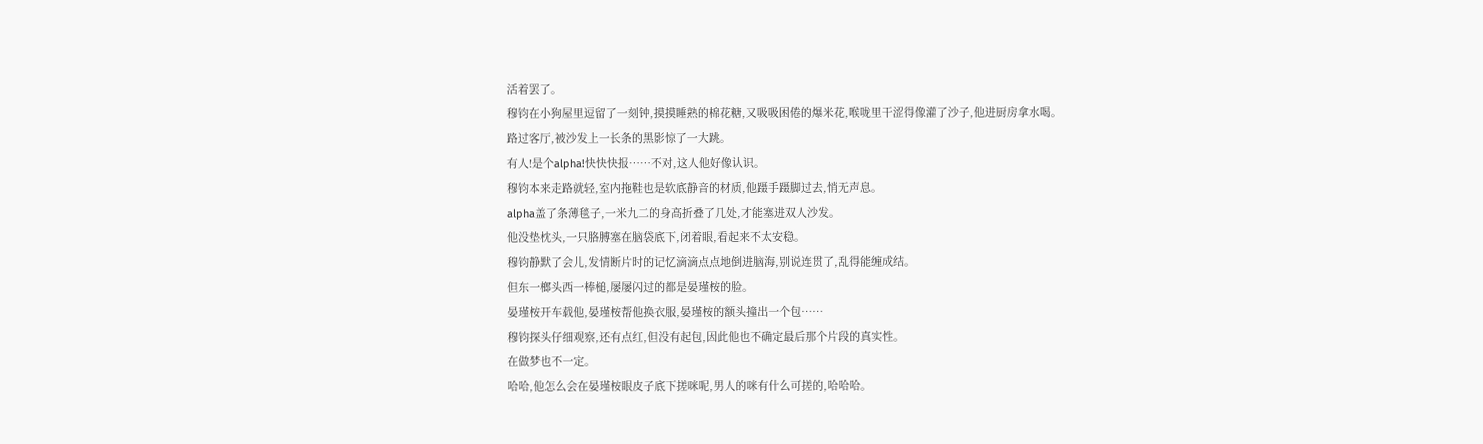活着罢了。
穆钧在小狗屋里逗留了一刻钟,摸摸睡熟的棉花糖,又吸吸困倦的爆米花,喉咙里干涩得像灌了沙子,他进厨房拿水喝。
路过客厅,被沙发上一长条的黑影惊了一大跳。
有人!是个alpha!快快快报……不对,这人他好像认识。
穆钧本来走路就轻,室内拖鞋也是软底静音的材质,他蹑手蹑脚过去,悄无声息。
alpha盖了条薄毯子,一米九二的身高折叠了几处,才能塞进双人沙发。
他没垫枕头,一只胳膊塞在脑袋底下,闭着眼,看起来不太安稳。
穆钧静默了会儿,发情断片时的记忆滴滴点点地倒进脑海,别说连贯了,乱得能缠成结。
但东一榔头西一棒槌,屡屡闪过的都是晏瑾桉的脸。
晏瑾桉开车载他,晏瑾桉帮他换衣服,晏瑾桉的额头撞出一个包……
穆钧探头仔细观察,还有点红,但没有起包,因此他也不确定最后那个片段的真实性。
在做梦也不一定。
哈哈,他怎么会在晏瑾桉眼皮子底下搓咪呢,男人的咪有什么可搓的,哈哈哈。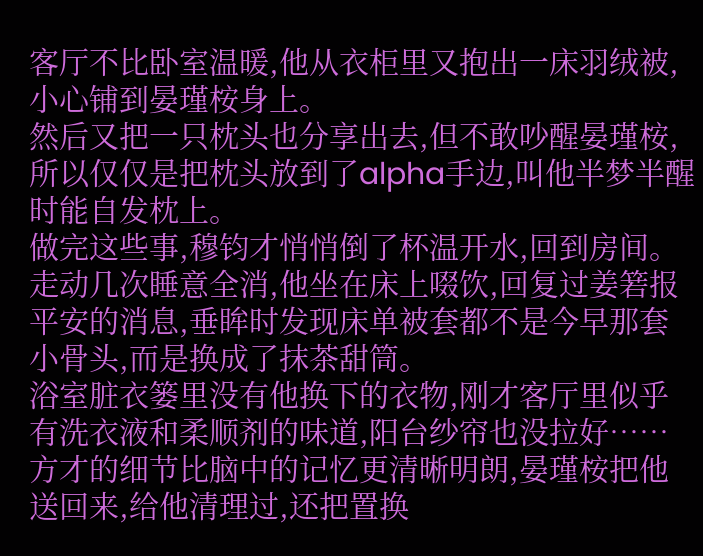客厅不比卧室温暖,他从衣柜里又抱出一床羽绒被,小心铺到晏瑾桉身上。
然后又把一只枕头也分享出去,但不敢吵醒晏瑾桉,所以仅仅是把枕头放到了alpha手边,叫他半梦半醒时能自发枕上。
做完这些事,穆钧才悄悄倒了杯温开水,回到房间。
走动几次睡意全消,他坐在床上啜饮,回复过姜箬报平安的消息,垂眸时发现床单被套都不是今早那套小骨头,而是换成了抹茶甜筒。
浴室脏衣篓里没有他换下的衣物,刚才客厅里似乎有洗衣液和柔顺剂的味道,阳台纱帘也没拉好……
方才的细节比脑中的记忆更清晰明朗,晏瑾桉把他送回来,给他清理过,还把置换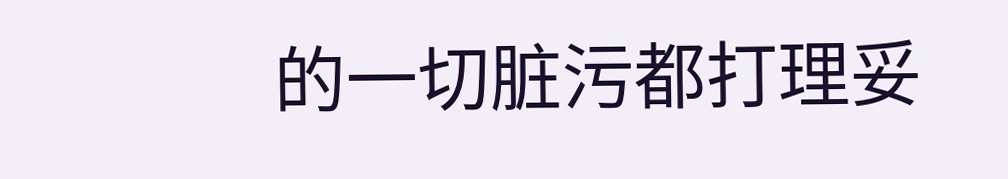的一切脏污都打理妥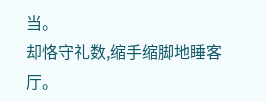当。
却恪守礼数,缩手缩脚地睡客厅。